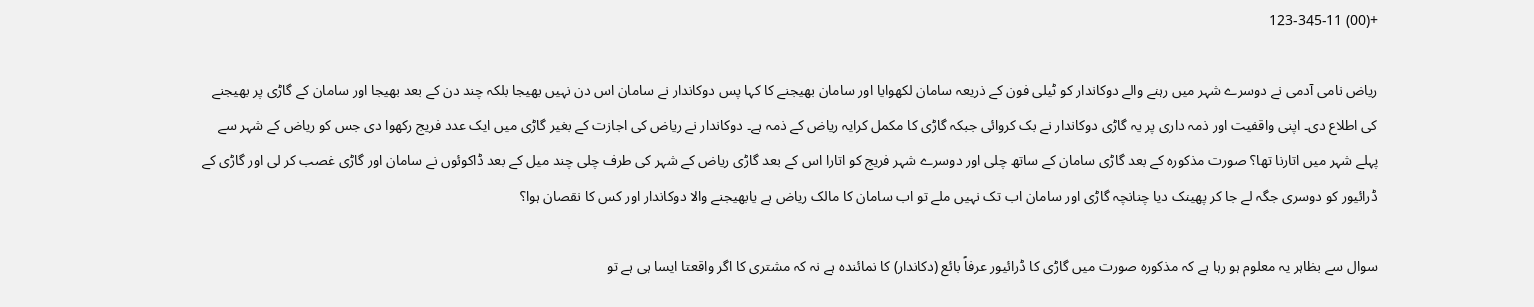+(00) 123-345-11

ریاض نامی آدمی نے دوسرے شہر میں رہنے والے دوکاندار کو ٹیلی فون کے ذریعہ سامان لکھوایا اور سامان بھیجنے کا کہا پس دوکاندار نے سامان اس دن نہیں بھیجا بلکہ چند دن کے بعد بھیجا اور سامان کے گاڑی پر بھیجنے کی اطلاع دی۔ اپنی واقفیت اور ذمہ داری پر یہ گاڑی دوکاندار نے بک کروائی جبکہ گاڑی کا مکمل کرایہ ریاض کے ذمہ ہے۔ دوکاندار نے ریاض کی اجازت کے بغیر گاڑی میں ایک عدد فریج رکھوا دی جس کو ریاض کے شہر سے پہلے شہر میں اتارنا تھا؟ صورت مذکورہ کے بعد گاڑی سامان کے ساتھ چلی اور دوسرے شہر فریج کو اتارا اس کے بعد گاڑی ریاض کے شہر کی طرف چلی چند میل کے بعد ڈاکوئوں نے سامان اور گاڑی غصب کر لی اور گاڑی کے ڈرائیور کو دوسری جگہ لے جا کر پھینک دیا چنانچہ گاڑی اور سامان اب تک نہیں ملے تو اب سامان کا مالک ریاض ہے یابھیجنے والا دوکاندار اور کس کا نقصان ہوا؟

سوال سے بظاہر یہ معلوم ہو رہا ہے کہ مذکورہ صورت میں گاڑی کا ڈرائیور عرفاً بائع (دکاندار) کا نمائندہ ہے نہ کہ مشتری کا اگر واقعتا ایسا ہی ہے تو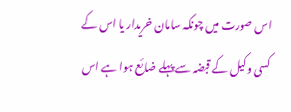اس صورت میں چونکہ سامان خریدار یا اس کے کسی وکیل کے قبضہ سے پہلے ضائع ہوا ہے اس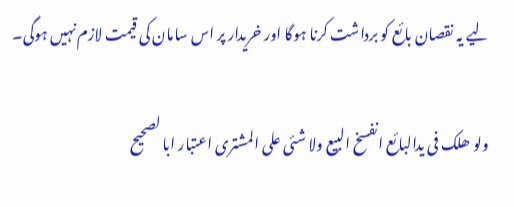لیے یہ نقصان بائع کو برداشت کرنا ہوگا اور خریدار پر اس سامان کی قیمت لازم نہیں ہوگی۔

ولو ھلک فی یدالبائع انفسخ البیع ولا شئی علی المشتری اعتبار ابا لصحیح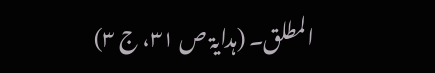المطلق۔ (ہدایۃ ص ۳۱، ج ۳)